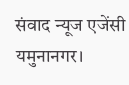संवाद न्यूज एजेंसी
यमुनानगर।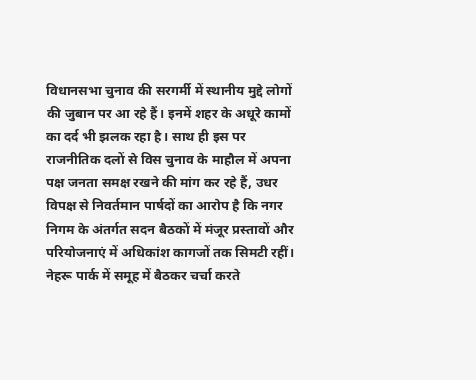विधानसभा चुनाव की सरगर्मी में स्थानीय मुद्दे लोगों की जुबान पर आ रहे हैं। इनमें शहर के अधूरे कामों का दर्द भी झलक रहा है। साथ ही इस पर राजनीतिक दलों से विस चुनाव के माहौल में अपना पक्ष जनता समक्ष रखने की मांग कर रहे हैं, उधर विपक्ष से निवर्तमान पार्षदों का आरोप है कि नगर निगम के अंतर्गत सदन बैठकों में मंजूर प्रस्तावों और परियोजनाएं में अधिकांश कागजों तक सिमटी रहीं।
नेहरू पार्क में समूह में बैठकर चर्चा करते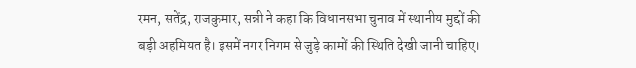रमन, सतेंद्र, राजकुमार, सन्नी ने कहा कि विधानसभा चुनाव में स्थानीय मुद्दों की बड़ी अहमियत है। इसमें नगर निगम से जुड़े कामों की स्थिति देखी जानी चाहिए।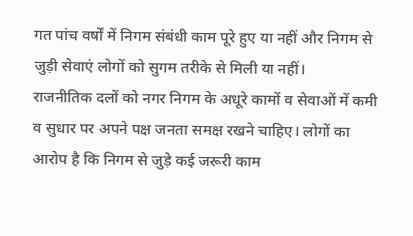गत पांच वर्षों में निगम संबंधी काम पूरे हुए या नहीं और निगम से जुड़ी सेवाएं लोगों को सुगम तरीके से मिली या नहीं।
राजनीतिक दलों को नगर निगम के अधूरे कामों व सेवाओं में कमी व सुधार पर अपने पक्ष जनता समक्ष रखने चाहिए। लोगों का आरोप है कि निगम से जुड़े कई जरूरी काम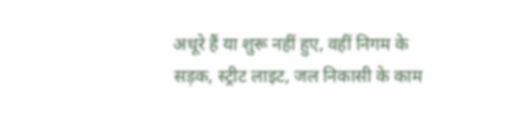अधूरे हैं या शुरू नहीं हुए, वहीं निगम के सड़क, स्ट्रीट लाइट, जल निकासी के काम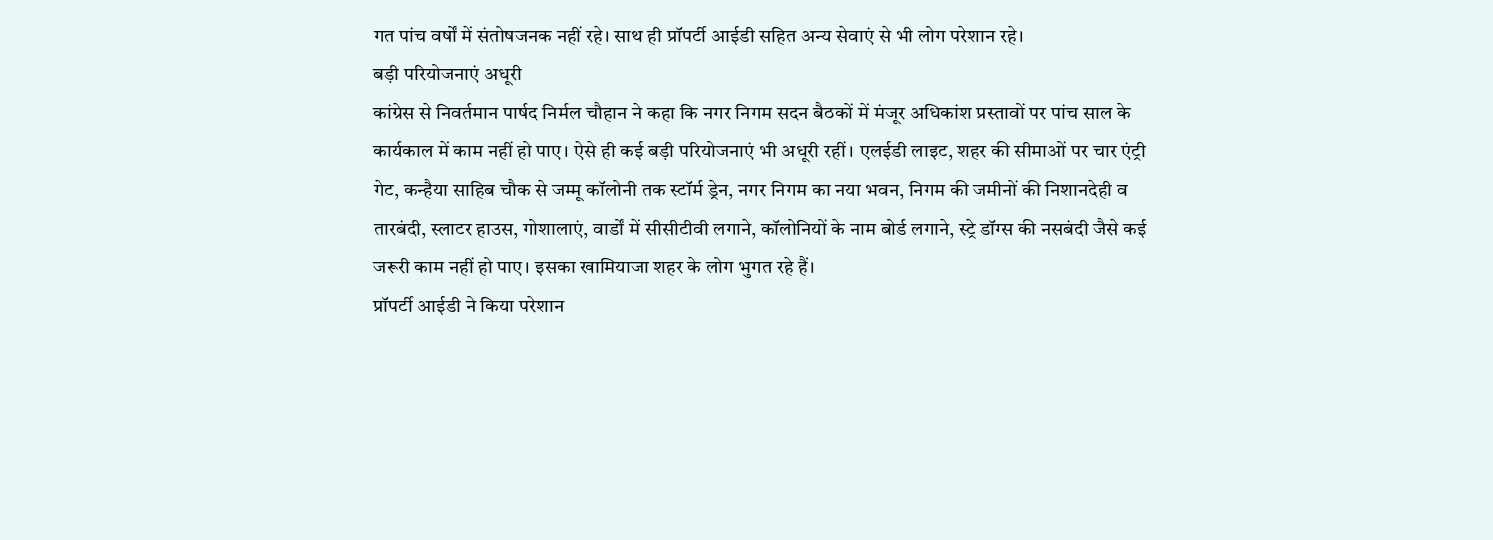गत पांच वर्षों में संतोषजनक नहीं रहे। साथ ही प्रॉपर्टी आईडी सहित अन्य सेवाएं से भी लोग परेशान रहे।
बड़ी परियोजनाएं अधूरी
कांग्रेस से निवर्तमान पार्षद निर्मल चौहान ने कहा कि नगर निगम सदन बैठकों में मंजूर अधिकांश प्रस्तावों पर पांच साल के कार्यकाल में काम नहीं हो पाए। ऐसे ही कई बड़ी परियोजनाएं भी अधूरी रहीं। एलईडी लाइट, शहर की सीमाओं पर चार एंट्री गेट, कन्हैया साहिब चौक से जम्मू कॉलोनी तक स्टॉर्म ड्रेन, नगर निगम का नया भवन, निगम की जमीनों की निशानदेही व तारबंदी, स्लाटर हाउस, गोशालाएं, वार्डों में सीसीटीवी लगाने, कॉलोनियों के नाम बोर्ड लगाने, स्ट्रे डॉग्स की नसबंदी जैसे कई जरूरी काम नहीं हो पाए। इसका खामियाजा शहर के लोग भुगत रहे हैं।
प्रॉपर्टी आईडी ने किया परेशान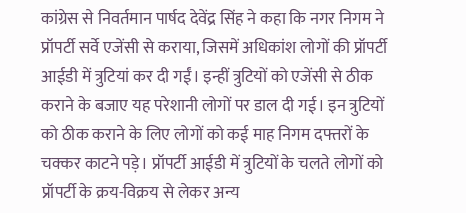कांग्रेस से निवर्तमान पार्षद देवेंद्र सिंह ने कहा कि नगर निगम ने प्रॉपर्टी सर्वे एजेंसी से कराया, जिसमें अधिकांश लोगों की प्रॉपर्टी आईडी में त्रुटियां कर दी गईं। इन्हीं त्रुटियों को एजेंसी से ठीक कराने के बजाए यह परेशानी लोगों पर डाल दी गई। इन त्रुटियों को ठीक कराने के लिए लोगों को कई माह निगम दफ्तरों के चक्कर काटने पड़े। प्रॉपर्टी आईडी में त्रुटियों के चलते लोगों को प्रॉपर्टी के क्रय-विक्रय से लेकर अन्य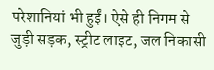परेशानियां भी हुईं। ऐसे ही निगम से जुड़ी सड़क, स्ट्रीट लाइट, जल निकासी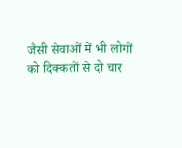जैसी सेवाओं में भी लोगों को दिक्कतों से दो चार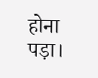होना पड़ा।